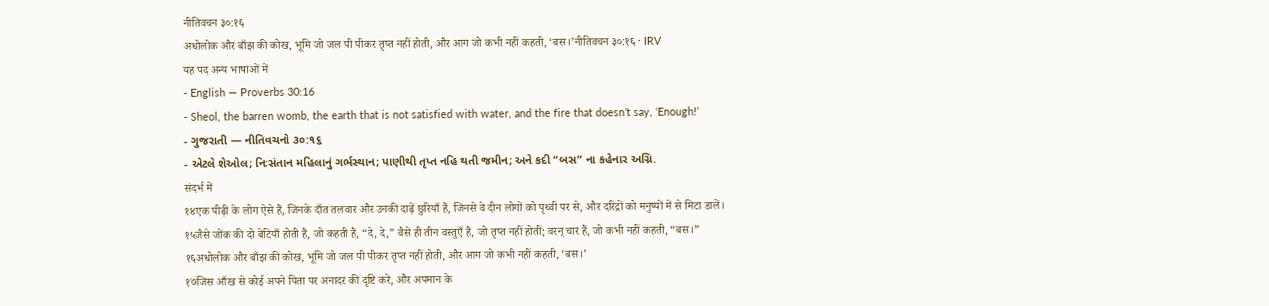नीतिवचन ३०:१६
अधोलोक और बाँझ की कोख, भूमि जो जल पी पीकर तृप्त नहीं होती, और आग जो कभी नहीं कहती, ‘बस।’नीतिवचन ३०:१६ · IRV
यह पद अन्य भाषाओं में
- English — Proverbs 30:16
- Sheol, the barren womb, the earth that is not satisfied with water, and the fire that doesn’t say, ‘Enough!’
- ગુજરાતી — નીતિવચનો ૩૦:૧૬
- એટલે શેઓલ; નિઃસંતાન મહિલાનું ગર્ભસ્થાન; પાણીથી તૃપ્ત નહિ થતી જમીન; અને કદી “બસ” ના કહેનાર અગ્નિ.
संदर्भ में
१४एक पीढ़ी के लोग ऐसे हैं, जिनके दाँत तलवार और उनकी दाढ़ें छुरियाँ हैं, जिनसे वे दीन लोगों को पृथ्वी पर से, और दरिद्रों को मनुष्यों में से मिटा डालें।
१५जैसे जोंक की दो बेटियाँ होती हैं, जो कहती हैं, “दे, दे,” वैसे ही तीन वस्तुएँ हैं, जो तृप्त नहीं होतीं; वरन् चार हैं, जो कभी नहीं कहती, “बस।”
१६अधोलोक और बाँझ की कोख, भूमि जो जल पी पीकर तृप्त नहीं होती, और आग जो कभी नहीं कहती, ‘बस।’
१७जिस आँख से कोई अपने पिता पर अनादर की दृष्टि करे, और अपमान के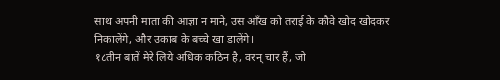साथ अपनी माता की आज्ञा न माने, उस आँख को तराई के कौवे खोद खोदकर निकालेंगे, और उकाब के बच्चे खा डालेंगे।
१८तीन बातें मेरे लिये अधिक कठिन है, वरन् चार हैं, जो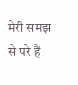मेरी समझ से परे हैं